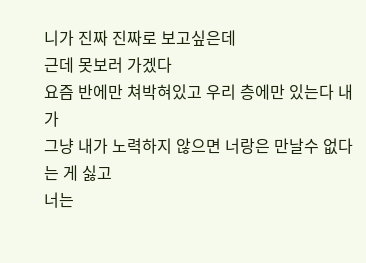니가 진짜 진짜로 보고싶은데
근데 못보러 가겠다
요즘 반에만 쳐박혀있고 우리 층에만 있는다 내가
그냥 내가 노력하지 않으면 너랑은 만날수 없다는 게 싫고
너는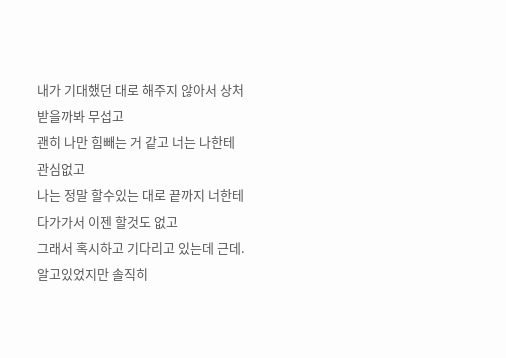내가 기대했던 대로 해주지 않아서 상처받을까봐 무섭고
괜히 나만 힘빼는 거 같고 너는 나한테 관심없고
나는 정말 할수있는 대로 끝까지 너한테 다가가서 이젠 할것도 없고
그래서 혹시하고 기다리고 있는데 근데.
알고있었지만 솔직히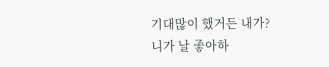기대많이 했거든 내가?
니가 날 좋아하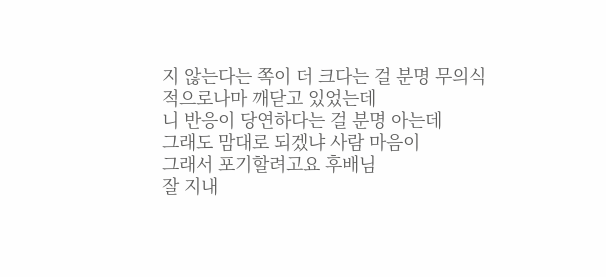지 않는다는 쪽이 더 크다는 걸 분명 무의식적으로나마 깨닫고 있었는데
니 반응이 당연하다는 걸 분명 아는데
그래도 맘대로 되겠냐 사람 마음이
그래서 포기할려고요 후배님
잘 지내